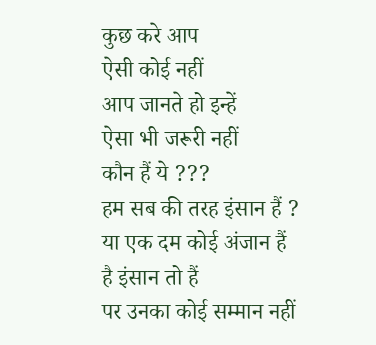कुछ करे आप
ऐसी कोई नहीं
आप जानते हो इन्हें
ऐसा भी जरूरी नहीं
कौन हैं ये ???
हम सब की तरह इंसान हैं ?
या एक दम कोई अंजान हैं
है इंसान तो हैं
पर उनका कोई सम्मान नहीं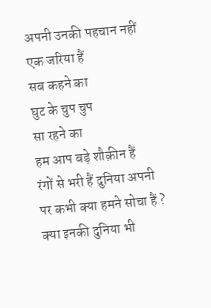अपनी उनकी पहचान नहीं
एक जरिया हैं
सब कहने का
घुट के चुप चुप
सा रहने का
हम आप बड़े शौक़ीन हैं
रंगों से भरी हैं दुनिया अपनी
पर कभी क्या हमने सोचा हैं ?
क्या इनकी दुनिया भी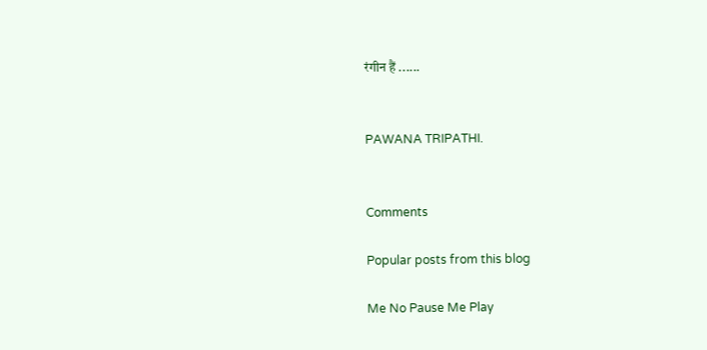रंगीन हैं ......


PAWANA TRIPATHI.


Comments

Popular posts from this blog

Me No Pause Me Play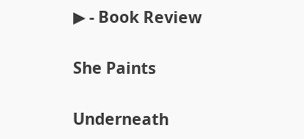▶ - Book Review

She Paints

Underneath